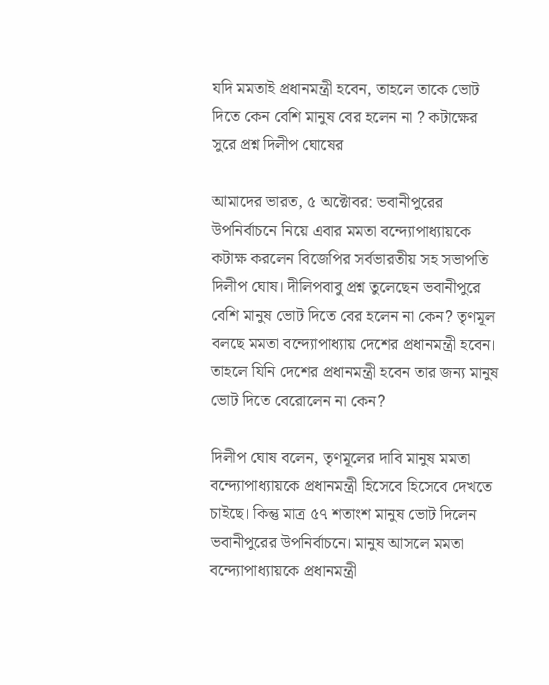যদি মমতাই প্রধানমন্ত্রী হবেন, তাহলে তাকে ভোট দিতে কেন বেশি মানুষ বের হলেন না ? কটাক্ষের সুরে প্রশ্ন দিলীপ ঘোষের

আমাদের ভারত, ৫ অক্টোবর: ভবানীপুরের উপনির্বাচনে নিয়ে এবার মমতা বন্দ্যোপাধ্যায়কে কটাক্ষ করলেন বিজেপির সর্বভারতীয় সহ সভাপতি দিলীপ ঘোষ। দীলিপবাবু প্রশ্ন তুলেছেন ভবানীপুরে বেশি মানুষ ভোট দিতে বের হলেন না কেন? তৃণমূল বলছে মমতা বন্দ্যোপাধ্যায় দেশের প্রধানমন্ত্রী হবেন। তাহলে যিনি দেশের প্রধানমন্ত্রী হবেন তার জন্য মানুষ ভোট দিতে বেরোলেন না কেন?

দিলীপ ঘোষ বলেন, তৃণমূলের দাবি মানুষ মমতা বন্দ্যোপাধ্যায়কে প্রধানমন্ত্রী হিসেবে হিসেবে দেখতে চাইছে। কিন্তু মাত্র ৫৭ শতাংশ মানুষ ভোট দিলেন ভবানীপুরের উপনির্বাচনে। মানুষ আসলে মমতা বন্দ্যোপাধ্যায়কে প্রধানমন্ত্রী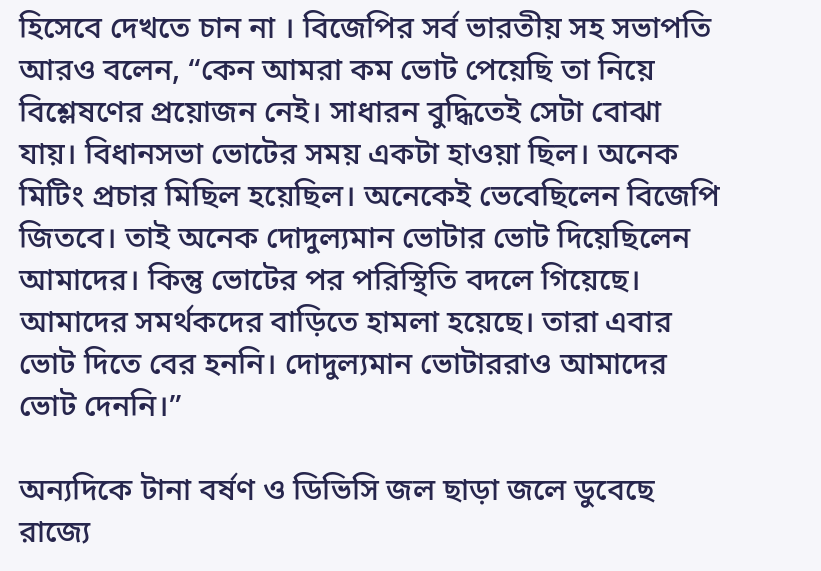হিসেবে দেখতে চান না । বিজেপির সর্ব ভারতীয় সহ সভাপতি আরও বলেন, “কেন আমরা কম ভোট পেয়েছি তা নিয়ে বিশ্লেষণের প্রয়োজন নেই। সাধারন বুদ্ধিতেই সেটা বোঝা যায়। বিধানসভা ভোটের সময় একটা হাওয়া ছিল। অনেক মিটিং প্রচার মিছিল হয়েছিল। অনেকেই ভেবেছিলেন বিজেপি জিতবে। তাই অনেক দোদুল্যমান ভোটার ভোট দিয়েছিলেন আমাদের। কিন্তু ভোটের পর পরিস্থিতি বদলে গিয়েছে। আমাদের সমর্থকদের বাড়িতে হামলা হয়েছে। তারা এবার ভোট দিতে বের হননি। দোদুল্যমান ভোটাররাও আমাদের ভোট দেননি।”

অন্যদিকে টানা বর্ষণ ও ডিভিসি জল ছাড়া জলে ডুবেছে রাজ্যে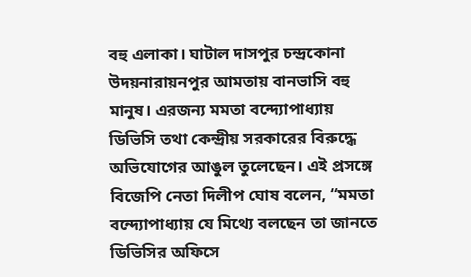বহু এলাকা। ঘাটাল দাসপুর চন্দ্রকোনা উদয়নারায়নপুর আমতায় বানভাসি বহু মানুষ। এরজন্য মমতা বন্দ্যোপাধ্যায় ডিভিসি তথা কেন্দ্রীয় সরকারের বিরুদ্ধে অভিযোগের আঙুল তুলেছেন। এই প্রসঙ্গে বিজেপি নেতা দিলীপ ঘোষ বলেন, “মমতা বন্দ্যোপাধ্যায় যে মিথ্যে বলছেন তা জানতে ডিভিসির অফিসে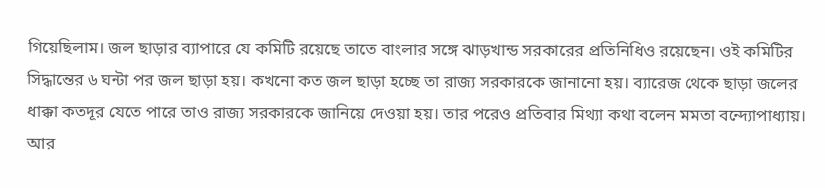গিয়েছিলাম। জল ছাড়ার ব্যাপারে যে কমিটি রয়েছে তাতে বাংলার সঙ্গে ঝাড়খান্ড সরকারের প্রতিনিধিও রয়েছেন। ওই কমিটির সিদ্ধান্তের ৬ ঘন্টা পর জল ছাড়া হয়। কখনো কত জল ছাড়া হচ্ছে তা রাজ্য সরকারকে জানানো হয়। ব্যারেজ থেকে ছাড়া জলের ধাক্কা কতদূর যেতে পারে তাও রাজ্য সরকারকে জানিয়ে দেওয়া হয়। তার পরেও প্রতিবার মিথ্যা কথা বলেন মমতা বন্দ্যোপাধ্যায়। আর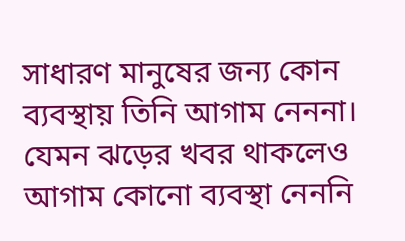সাধারণ মানুষের জন্য কোন ব্যবস্থায় তিনি আগাম নেননা। যেমন ঝড়ের খবর থাকলেও আগাম কোনো ব্যবস্থা নেননি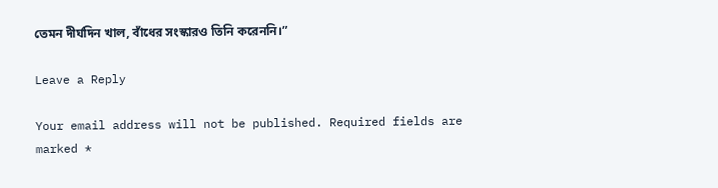তেমন দীর্ঘদিন খাল, বাঁধের সংস্কারও তিনি করেননি।”

Leave a Reply

Your email address will not be published. Required fields are marked *